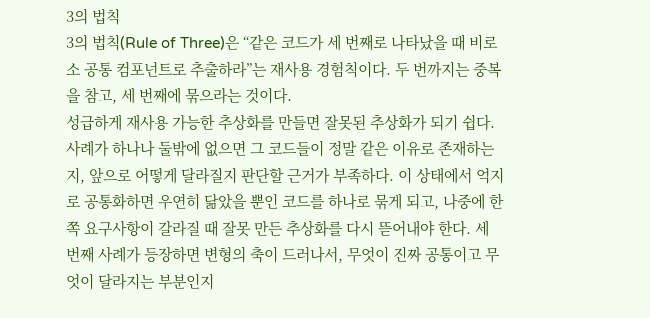3의 법칙
3의 법칙(Rule of Three)은 “같은 코드가 세 번째로 나타났을 때 비로소 공통 컴포넌트로 추출하라”는 재사용 경험칙이다. 두 번까지는 중복을 참고, 세 번째에 묶으라는 것이다.
성급하게 재사용 가능한 추상화를 만들면 잘못된 추상화가 되기 쉽다. 사례가 하나나 둘밖에 없으면 그 코드들이 정말 같은 이유로 존재하는지, 앞으로 어떻게 달라질지 판단할 근거가 부족하다. 이 상태에서 억지로 공통화하면 우연히 닮았을 뿐인 코드를 하나로 묶게 되고, 나중에 한쪽 요구사항이 갈라질 때 잘못 만든 추상화를 다시 뜯어내야 한다. 세 번째 사례가 등장하면 변형의 축이 드러나서, 무엇이 진짜 공통이고 무엇이 달라지는 부분인지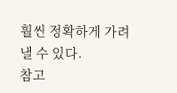훨씬 정확하게 가려낼 수 있다.
참고